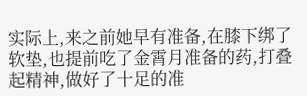实际上,来之前她早有准备,在膝下绑了软垫,也提前吃了金霄月准备的药,打叠起精神,做好了十足的准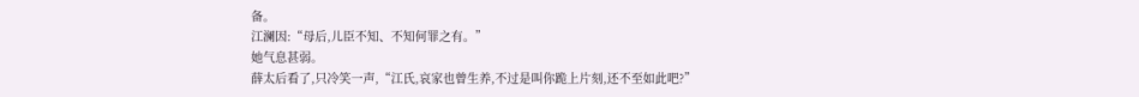备。
江澜因:“母后,儿臣不知、不知何罪之有。”
她气息甚弱。
薛太后看了,只冷笑一声,“江氏,哀家也曾生养,不过是叫你跪上片刻,还不至如此吧?”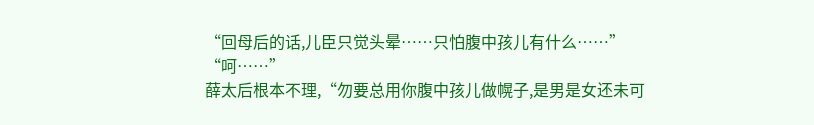“回母后的话,儿臣只觉头晕……只怕腹中孩儿有什么……”
“呵……”
薛太后根本不理,“勿要总用你腹中孩儿做幌子,是男是女还未可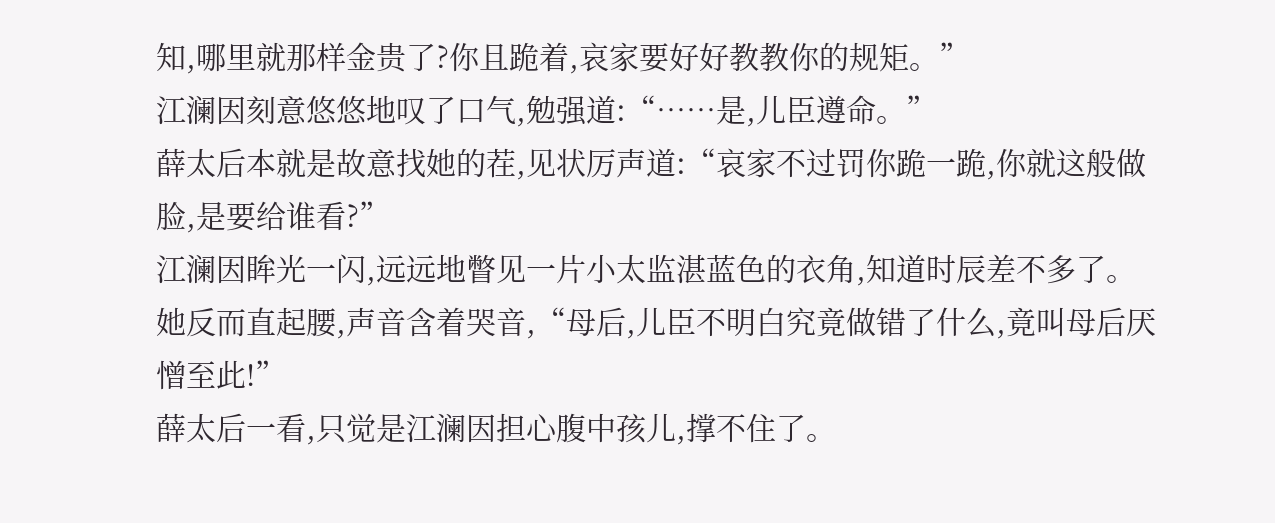知,哪里就那样金贵了?你且跪着,哀家要好好教教你的规矩。”
江澜因刻意悠悠地叹了口气,勉强道:“……是,儿臣遵命。”
薛太后本就是故意找她的茬,见状厉声道:“哀家不过罚你跪一跪,你就这般做脸,是要给谁看?”
江澜因眸光一闪,远远地瞥见一片小太监湛蓝色的衣角,知道时辰差不多了。
她反而直起腰,声音含着哭音,“母后,儿臣不明白究竟做错了什么,竟叫母后厌憎至此!”
薛太后一看,只觉是江澜因担心腹中孩儿,撑不住了。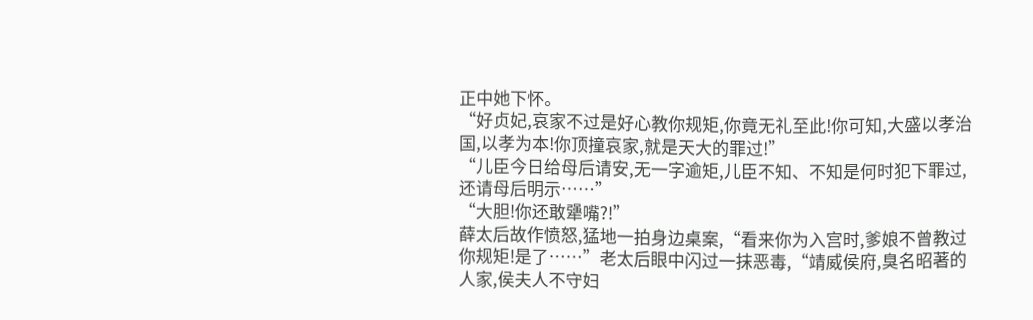正中她下怀。
“好贞妃,哀家不过是好心教你规矩,你竟无礼至此!你可知,大盛以孝治国,以孝为本!你顶撞哀家,就是天大的罪过!”
“儿臣今日给母后请安,无一字逾矩,儿臣不知、不知是何时犯下罪过,还请母后明示……”
“大胆!你还敢犟嘴?!”
薛太后故作愤怒,猛地一拍身边桌案,“看来你为入宫时,爹娘不曾教过你规矩!是了……”老太后眼中闪过一抹恶毒,“靖威侯府,臭名昭著的人家,侯夫人不守妇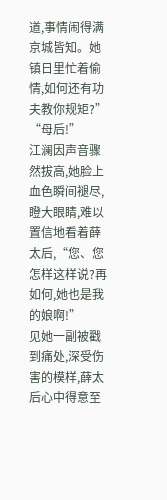道,事情闹得满京城皆知。她镇日里忙着偷情,如何还有功夫教你规矩?”
“母后!”
江澜因声音骤然拔高,她脸上血色瞬间褪尽,瞪大眼睛,难以置信地看着薛太后,“您、您怎样这样说?再如何,她也是我的娘啊!”
见她一副被戳到痛处,深受伤害的模样,薛太后心中得意至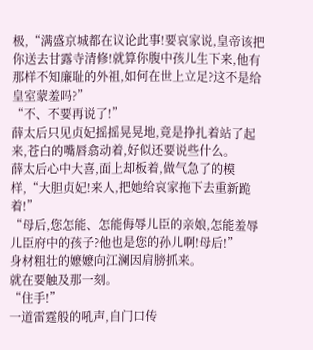极,“满盛京城都在议论此事!要哀家说,皇帝该把你送去甘露寺清修!就算你腹中孩儿生下来,他有那样不知廉耻的外祖,如何在世上立足?这不是给皇室蒙羞吗?”
“不、不要再说了!”
薛太后只见贞妃摇摇晃晃地,竟是挣扎着站了起来,苍白的嘴唇翕动着,好似还要说些什么。
薛太后心中大喜,面上却板着,做气急了的模样,“大胆贞妃!来人,把她给哀家拖下去重新跪着!”
“母后,您怎能、怎能侮辱儿臣的亲娘,怎能羞辱儿臣府中的孩子?他也是您的孙儿啊!母后!”
身材粗壮的嬷嬷向江澜因肩膀抓来。
就在要触及那一刻。
“住手!”
一道雷霆般的吼声,自门口传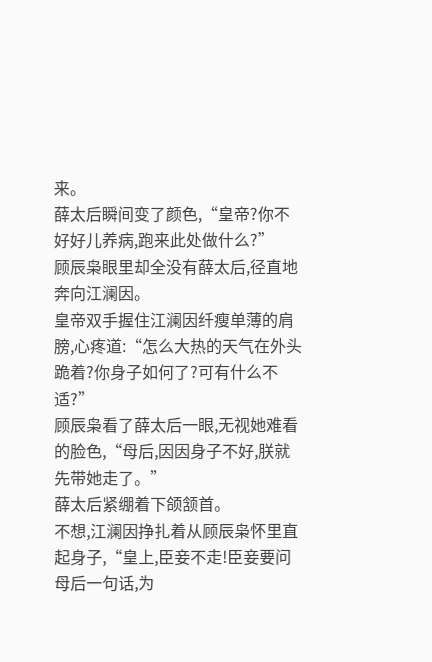来。
薛太后瞬间变了颜色,“皇帝?你不好好儿养病,跑来此处做什么?”
顾辰枭眼里却全没有薛太后,径直地奔向江澜因。
皇帝双手握住江澜因纤瘦单薄的肩膀,心疼道:“怎么大热的天气在外头跪着?你身子如何了?可有什么不适?”
顾辰枭看了薛太后一眼,无视她难看的脸色,“母后,因因身子不好,朕就先带她走了。”
薛太后紧绷着下颌颔首。
不想,江澜因挣扎着从顾辰枭怀里直起身子,“皇上,臣妾不走!臣妾要问母后一句话,为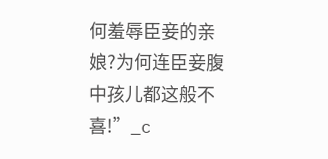何羞辱臣妾的亲娘?为何连臣妾腹中孩儿都这般不喜!”_c